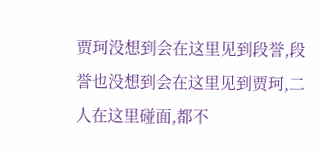贾珂没想到会在这里见到段誉,段誉也没想到会在这里见到贾珂,二人在这里碰面,都不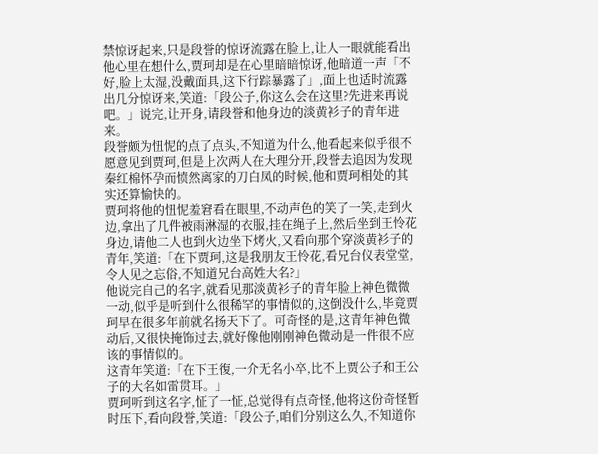禁惊讶起来,只是段誉的惊讶流露在脸上,让人一眼就能看出他心里在想什么,贾珂却是在心里暗暗惊讶,他暗道一声「不好,脸上太湿,没戴面具,这下行踪暴露了」,面上也适时流露出几分惊讶来,笑道:「段公子,你这么会在这里?先进来再说吧。」说完,让开身,请段誉和他身边的淡黄衫子的青年进来。
段誉颇为忸怩的点了点头,不知道为什么,他看起来似乎很不愿意见到贾珂,但是上次两人在大理分开,段誉去追因为发现秦红棉怀孕而愤然离家的刀白凤的时候,他和贾珂相处的其实还算愉快的。
贾珂将他的忸怩羞窘看在眼里,不动声色的笑了一笑,走到火边,拿出了几件被雨淋湿的衣服,挂在绳子上,然后坐到王怜花身边,请他二人也到火边坐下烤火,又看向那个穿淡黄衫子的青年,笑道:「在下贾珂,这是我朋友王怜花,看兄台仪表堂堂,令人见之忘俗,不知道兄台高姓大名?」
他说完自己的名字,就看见那淡黄衫子的青年脸上神色微微一动,似乎是听到什么很稀罕的事情似的,这倒没什么,毕竟贾珂早在很多年前就名扬天下了。可奇怪的是,这青年神色微动后,又很快掩饰过去,就好像他刚刚神色微动是一件很不应该的事情似的。
这青年笑道:「在下王復,一介无名小卒,比不上贾公子和王公子的大名如雷贯耳。」
贾珂听到这名字,怔了一怔,总觉得有点奇怪,他将这份奇怪暂时压下,看向段誉,笑道:「段公子,咱们分别这么久,不知道你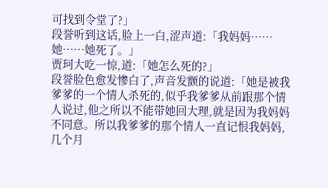可找到令堂了?」
段誉听到这话,脸上一白,涩声道:「我妈妈……她……她死了。」
贾珂大吃一惊,道:「她怎么死的?」
段誉脸色愈发惨白了,声音发颤的说道:「她是被我爹爹的一个情人杀死的,似乎我爹爹从前跟那个情人说过,他之所以不能带她回大理,就是因为我妈妈不同意。所以我爹爹的那个情人一直记恨我妈妈,几个月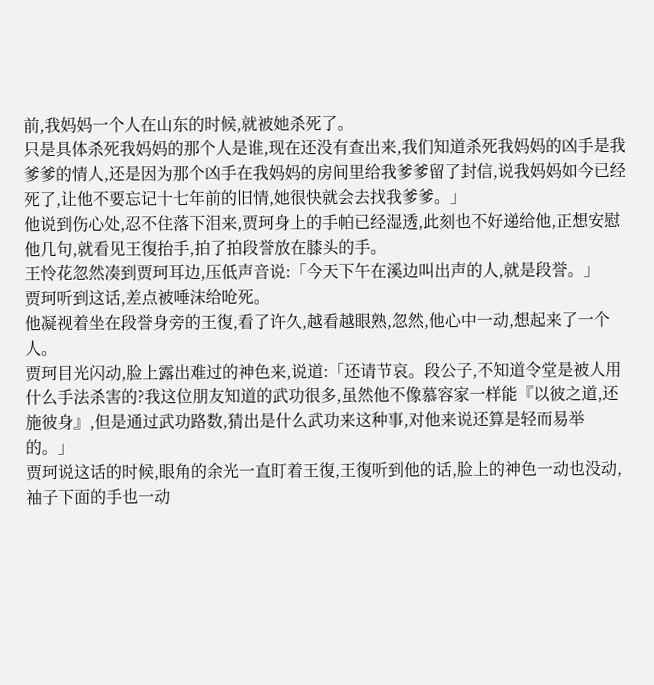前,我妈妈一个人在山东的时候,就被她杀死了。
只是具体杀死我妈妈的那个人是谁,现在还没有查出来,我们知道杀死我妈妈的凶手是我爹爹的情人,还是因为那个凶手在我妈妈的房间里给我爹爹留了封信,说我妈妈如今已经死了,让他不要忘记十七年前的旧情,她很快就会去找我爹爹。」
他说到伤心处,忍不住落下泪来,贾珂身上的手帕已经湿透,此刻也不好递给他,正想安慰他几句,就看见王復抬手,拍了拍段誉放在膝头的手。
王怜花忽然凑到贾珂耳边,压低声音说:「今天下午在溪边叫出声的人,就是段誉。」
贾珂听到这话,差点被唾沫给呛死。
他凝视着坐在段誉身旁的王復,看了许久,越看越眼熟,忽然,他心中一动,想起来了一个人。
贾珂目光闪动,脸上露出难过的神色来,说道:「还请节哀。段公子,不知道令堂是被人用什么手法杀害的?我这位朋友知道的武功很多,虽然他不像慕容家一样能『以彼之道,还施彼身』,但是通过武功路数,猜出是什么武功来这种事,对他来说还算是轻而易举的。」
贾珂说这话的时候,眼角的余光一直盯着王復,王復听到他的话,脸上的神色一动也没动,袖子下面的手也一动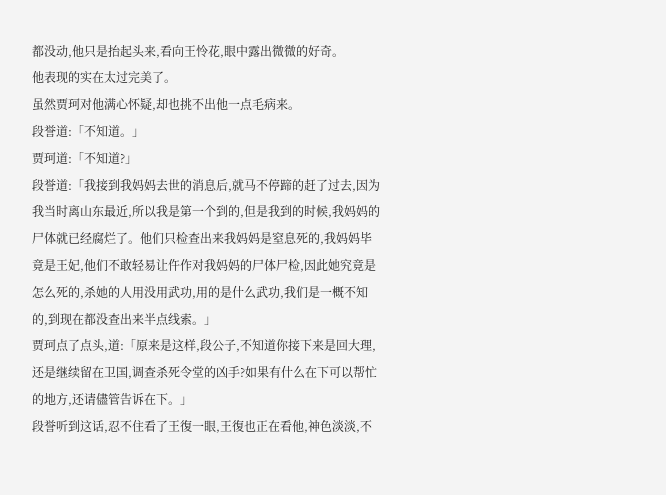都没动,他只是抬起头来,看向王怜花,眼中露出微微的好奇。
他表现的实在太过完美了。
虽然贾珂对他满心怀疑,却也挑不出他一点毛病来。
段誉道:「不知道。」
贾珂道:「不知道?」
段誉道:「我接到我妈妈去世的消息后,就马不停蹄的赶了过去,因为我当时离山东最近,所以我是第一个到的,但是我到的时候,我妈妈的尸体就已经腐烂了。他们只检查出来我妈妈是窒息死的,我妈妈毕竟是王妃,他们不敢轻易让仵作对我妈妈的尸体尸检,因此她究竟是怎么死的,杀她的人用没用武功,用的是什么武功,我们是一概不知的,到现在都没查出来半点线索。」
贾珂点了点头,道:「原来是这样,段公子,不知道你接下来是回大理,还是继续留在卫国,调查杀死令堂的凶手?如果有什么在下可以帮忙的地方,还请儘管告诉在下。」
段誉听到这话,忍不住看了王復一眼,王復也正在看他,神色淡淡,不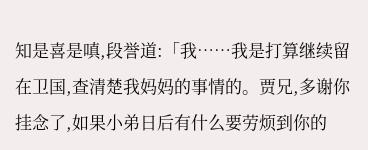知是喜是嗔,段誉道:「我……我是打算继续留在卫国,查清楚我妈妈的事情的。贾兄,多谢你挂念了,如果小弟日后有什么要劳烦到你的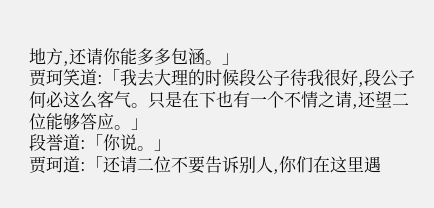地方,还请你能多多包涵。」
贾珂笑道:「我去大理的时候段公子待我很好,段公子何必这么客气。只是在下也有一个不情之请,还望二位能够答应。」
段誉道:「你说。」
贾珂道:「还请二位不要告诉别人,你们在这里遇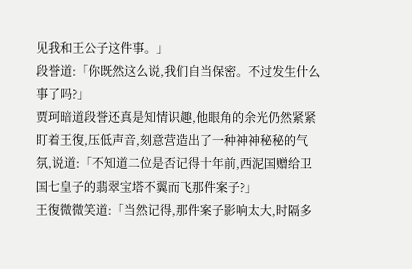见我和王公子这件事。」
段誉道:「你既然这么说,我们自当保密。不过发生什么事了吗?」
贾珂暗道段誉还真是知情识趣,他眼角的余光仍然紧紧盯着王復,压低声音,刻意营造出了一种神神秘秘的气氛,说道:「不知道二位是否记得十年前,西泥国赠给卫国七皇子的翡翠宝塔不翼而飞那件案子?」
王復微微笑道:「当然记得,那件案子影响太大,时隔多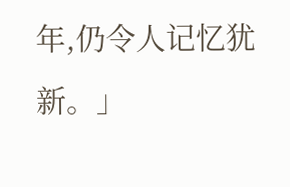年,仍令人记忆犹新。」